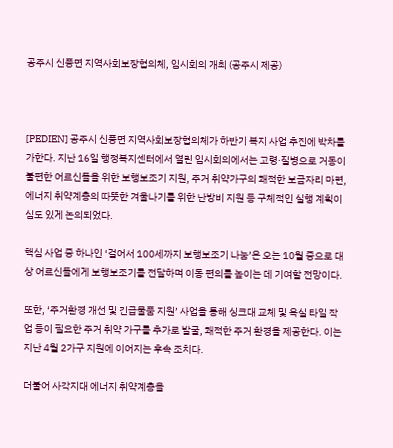공주시 신풍면 지역사회보장협의체, 임시회의 개최 (공주시 제공)



[PEDIEN] 공주시 신풍면 지역사회보장협의체가 하반기 복지 사업 추진에 박차를 가한다. 지난 16일 행정복지센터에서 열린 임시회의에서는 고령·질병으로 거동이 불편한 어르신들을 위한 보행보조기 지원, 주거 취약가구의 쾌적한 보금자리 마련, 에너지 취약계층의 따뜻한 겨울나기를 위한 난방비 지원 등 구체적인 실행 계획이 심도 있게 논의되었다.

핵심 사업 중 하나인 ‘걸어서 100세까지 보행보조기 나눔’은 오는 10월 중으로 대상 어르신들에게 보행보조기를 전달하며 이동 편의를 높이는 데 기여할 전망이다.

또한, ‘주거환경 개선 및 긴급물품 지원’ 사업을 통해 싱크대 교체 및 욕실 타일 작업 등이 필요한 주거 취약 가구를 추가로 발굴, 쾌적한 주거 환경을 제공한다. 이는 지난 4월 2가구 지원에 이어지는 후속 조치다.

더불어 사각지대 에너지 취약계층을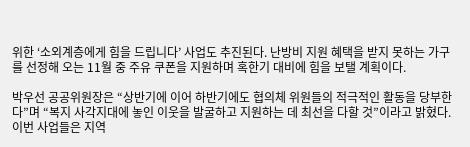위한 ‘소외계층에게 힘을 드립니다’ 사업도 추진된다. 난방비 지원 혜택을 받지 못하는 가구를 선정해 오는 11월 중 주유 쿠폰을 지원하며 혹한기 대비에 힘을 보탤 계획이다.

박우선 공공위원장은 “상반기에 이어 하반기에도 협의체 위원들의 적극적인 활동을 당부한다”며 “복지 사각지대에 놓인 이웃을 발굴하고 지원하는 데 최선을 다할 것”이라고 밝혔다. 이번 사업들은 지역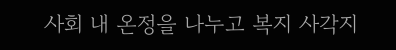사회 내 온정을 나누고 복지 사각지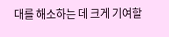대를 해소하는 데 크게 기여할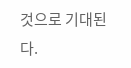것으로 기대된다.